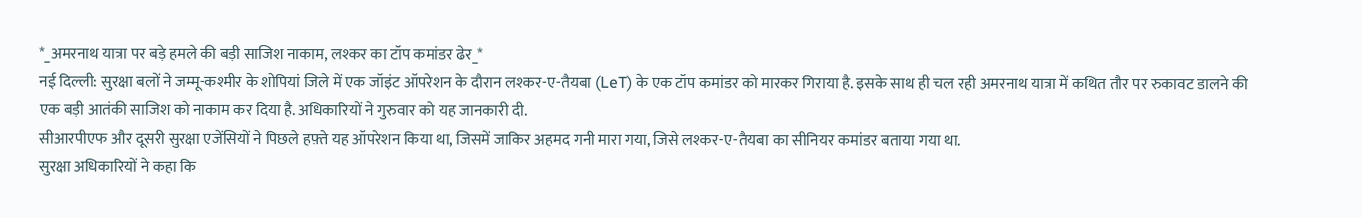*_अमरनाथ यात्रा पर बड़े हमले की बड़ी साजिश नाकाम, लश्कर का टॉप कमांडर ढेर_*
नई दिल्ली: सुरक्षा बलों ने जम्मू-कश्मीर के शोपियां जिले में एक जॉइंट ऑपरेशन के दौरान लश्कर-ए-तैयबा (LeT) के एक टॉप कमांडर को मारकर गिराया है. इसके साथ ही चल रही अमरनाथ यात्रा में कथित तौर पर रुकावट डालने की एक बड़ी आतंकी साजिश को नाकाम कर दिया है. अधिकारियों ने गुरुवार को यह जानकारी दी.
सीआरपीएफ और दूसरी सुरक्षा एजेंसियों ने पिछले हफ़्ते यह ऑपरेशन किया था, जिसमें जाकिर अहमद गनी मारा गया, जिसे लश्कर-ए-तैयबा का सीनियर कमांडर बताया गया था.
सुरक्षा अधिकारियों ने कहा कि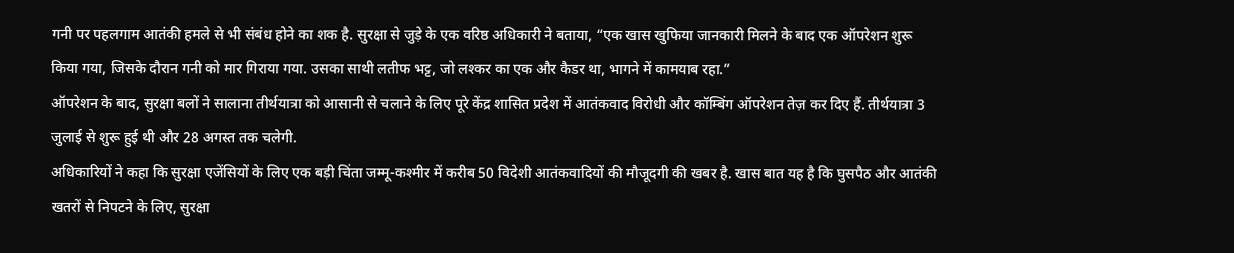गनी पर पहलगाम आतंकी हमले से भी संबंध होने का शक है. सुरक्षा से जुड़े के एक वरिष्ठ अधिकारी ने बताया, “एक खास खुफिया जानकारी मिलने के बाद एक ऑपरेशन शुरू किया गया, जिसके दौरान गनी को मार गिराया गया. उसका साथी लतीफ भट्ट, जो लश्कर का एक और कैडर था, भागने में कामयाब रहा.”
ऑपरेशन के बाद, सुरक्षा बलों ने सालाना तीर्थयात्रा को आसानी से चलाने के लिए पूरे केंद्र शासित प्रदेश में आतंकवाद विरोधी और कॉम्बिंग ऑपरेशन तेज़ कर दिए हैं. तीर्थयात्रा 3 जुलाई से शुरू हुई थी और 28 अगस्त तक चलेगी.
अधिकारियों ने कहा कि सुरक्षा एजेंसियों के लिए एक बड़ी चिंता जम्मू-कश्मीर में करीब 50 विदेशी आतंकवादियों की मौजूदगी की खबर है. खास बात यह है कि घुसपैठ और आतंकी खतरों से निपटने के लिए, सुरक्षा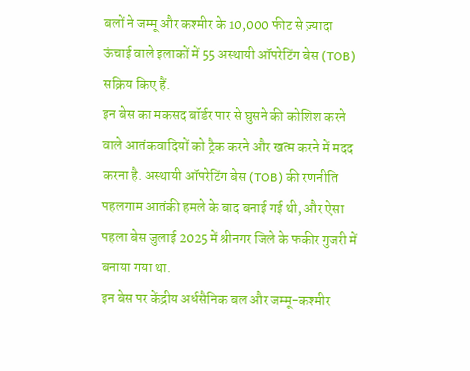बलों ने जम्मू और कश्मीर के 10,000 फीट से ज़्यादा ऊंचाई वाले इलाकों में 55 अस्थायी ऑपरेटिंग बेस (TOB) सक्रिय किए हैं.
इन बेस का मकसद बॉर्डर पार से घुसने की कोशिश करने वाले आतंकवादियों को ट्रैक करने और खत्म करने में मदद करना है. अस्थायी ऑपरेटिंग बेस (TOB) की रणनीति पहलगाम आतंकी हमले के बाद बनाई गई थी, और ऐसा पहला बेस जुलाई 2025 में श्रीनगर जिले के फकीर गुजरी में बनाया गया था.
इन बेस पर केंद्रीय अर्धसैनिक बल और जम्मू-कश्मीर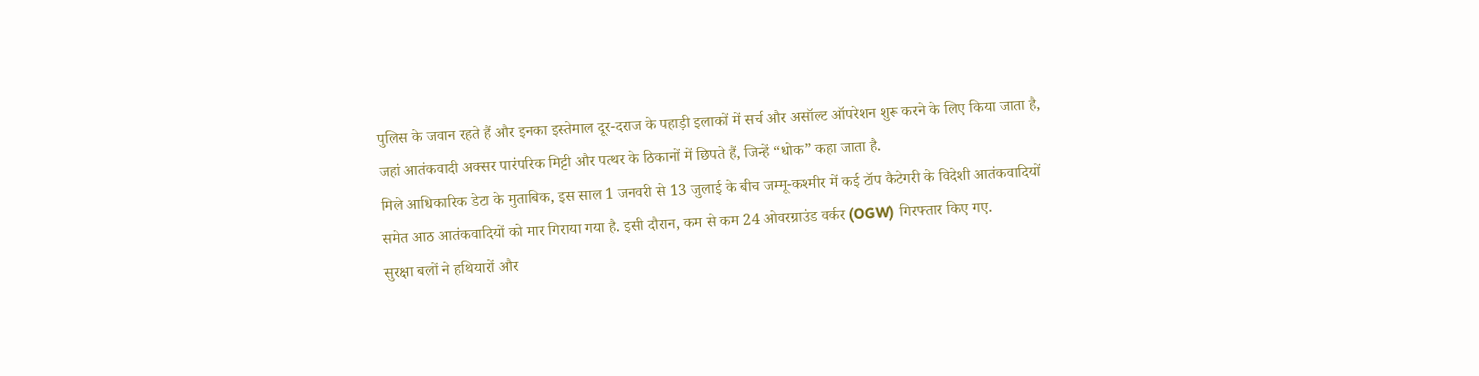पुलिस के जवान रहते हैं और इनका इस्तेमाल दूर-दराज के पहाड़ी इलाकों में सर्च और असॉल्ट ऑपरेशन शुरू करने के लिए किया जाता है, जहां आतंकवादी अक्सर पारंपरिक मिट्टी और पत्थर के ठिकानों में छिपते हैं, जिन्हें “धोक” कहा जाता है.
मिले आधिकारिक डेटा के मुताबिक, इस साल 1 जनवरी से 13 जुलाई के बीच जम्मू-कश्मीर में कई टॉप कैटेगरी के विदेशी आतंकवादियों समेत आठ आतंकवादियों को मार गिराया गया है. इसी दौरान, कम से कम 24 ओवरग्राउंड वर्कर (OGW) गिरफ्तार किए गए.
सुरक्षा बलों ने हथियारों और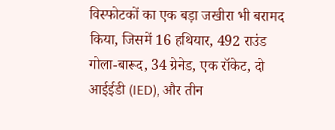विस्फोटकों का एक बड़ा जखीरा भी बरामद किया, जिसमें 16 हथियार, 492 राउंड गोला-बारूद, 34 ग्रेनेड, एक रॉकेट, दो आईईडी (IED), और तीन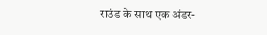राउंड के साथ एक अंडर-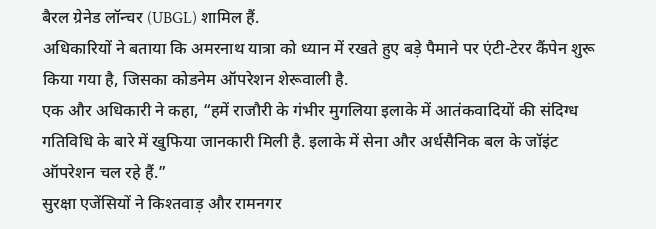बैरल ग्रेनेड लॉन्चर (UBGL) शामिल हैं.
अधिकारियों ने बताया कि अमरनाथ यात्रा को ध्यान में रखते हुए बड़े पैमाने पर एंटी-टेरर कैंपेन शुरू किया गया है, जिसका कोडनेम ऑपरेशन शेरूवाली है.
एक और अधिकारी ने कहा, “हमें राजौरी के गंभीर मुगलिया इलाके में आतंकवादियों की संदिग्ध गतिविधि के बारे में खुफिया जानकारी मिली है. इलाके में सेना और अर्धसैनिक बल के जॉइंट ऑपरेशन चल रहे हैं.”
सुरक्षा एजेंसियों ने किश्तवाड़ और रामनगर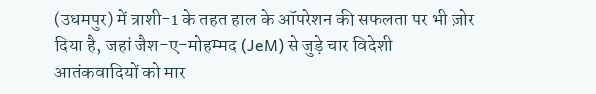(उधमपुर) में त्राशी-1 के तहत हाल के ऑपरेशन की सफलता पर भी ज़ोर दिया है, जहां जैश-ए-मोहम्मद (JeM) से जुड़े चार विदेशी आतंकवादियों को मार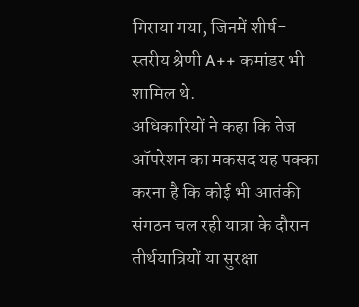गिराया गया, जिनमें शीर्ष-स्तरीय श्रेणी A++ कमांडर भी शामिल थे.
अधिकारियों ने कहा कि तेज ऑपरेशन का मकसद यह पक्का करना है कि कोई भी आतंकी संगठन चल रही यात्रा के दौरान तीर्थयात्रियों या सुरक्षा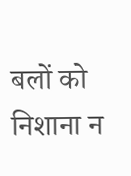बलों को निशाना न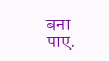बना पाए.